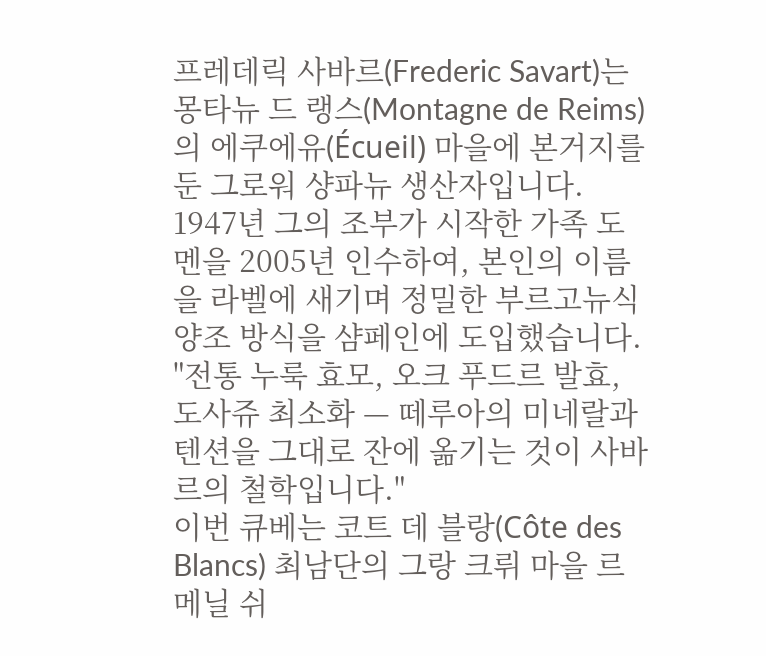프레데릭 사바르(Frederic Savart)는 몽타뉴 드 랭스(Montagne de Reims)의 에쿠에유(Écueil) 마을에 본거지를 둔 그로워 샹파뉴 생산자입니다. 1947년 그의 조부가 시작한 가족 도멘을 2005년 인수하여, 본인의 이름을 라벨에 새기며 정밀한 부르고뉴식 양조 방식을 샴페인에 도입했습니다.
"전통 누룩 효모, 오크 푸드르 발효, 도사쥬 최소화 — 떼루아의 미네랄과 텐션을 그대로 잔에 옮기는 것이 사바르의 철학입니다."
이번 큐베는 코트 데 블랑(Côte des Blancs) 최남단의 그랑 크뤼 마을 르 메닐 쉬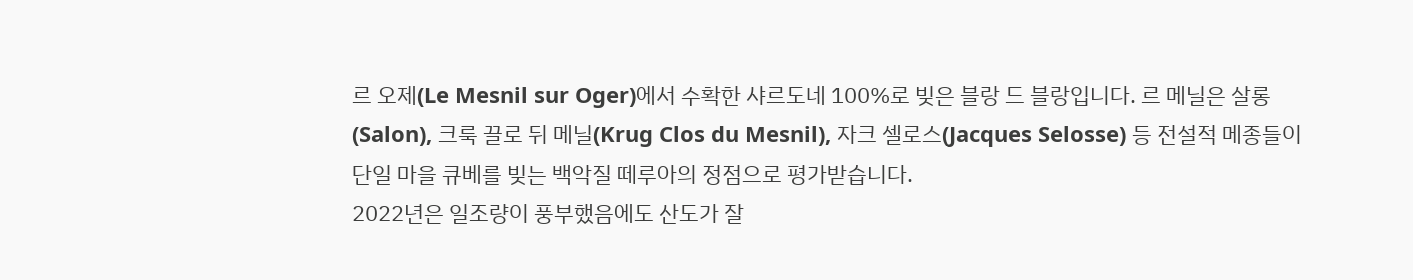르 오제(Le Mesnil sur Oger)에서 수확한 샤르도네 100%로 빚은 블랑 드 블랑입니다. 르 메닐은 살롱(Salon), 크룩 끌로 뒤 메닐(Krug Clos du Mesnil), 자크 셀로스(Jacques Selosse) 등 전설적 메종들이 단일 마을 큐베를 빚는 백악질 떼루아의 정점으로 평가받습니다.
2022년은 일조량이 풍부했음에도 산도가 잘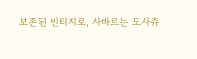보존된 빈티지로, 사바르는 도사쥬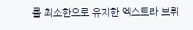를 최소한으로 유지한 엑스트라 브뤼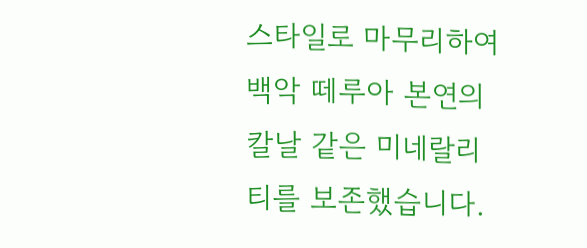스타일로 마무리하여 백악 떼루아 본연의 칼날 같은 미네랄리티를 보존했습니다.